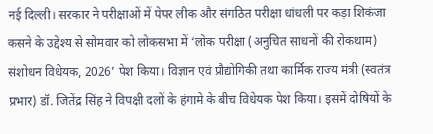नई दिल्ली। सरकार ने परीक्षाओं में पेपर लीक और संगठित परीक्षा धांधली पर कड़ा शिकंजा कसने के उद्देश्य से सोमवार को लोकसभा में ‘लोक परीक्षा (अनुचित साधनों की रोकथाम) संशोधन विधेयक, 2026’ पेश किया। विज्ञान एवं प्रौद्योगिकी तथा कार्मिक राज्य मंत्री (स्वतंत्र प्रभार) डॉ. जितेंद्र सिंह ने विपक्षी दलों के हंगामे के बीच विधेयक पेश किया। इसमें दोषियों के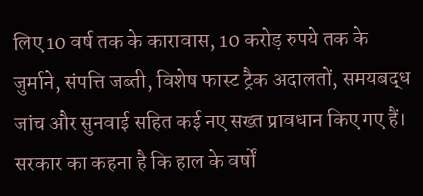लिए 10 वर्ष तक के कारावास, 10 करोड़ रुपये तक के जुर्माने, संपत्ति जब्ती, विशेष फास्ट ट्रैक अदालतों, समयबद्ध जांच और सुनवाई सहित कई नए सख्त प्रावधान किए गए हैं।
सरकार का कहना है कि हाल के वर्षों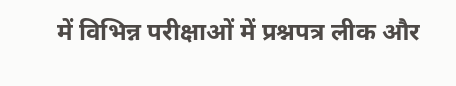में विभिन्न परीक्षाओं में प्रश्नपत्र लीक और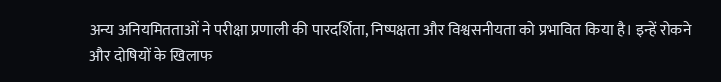अन्य अनियमितताओं ने परीक्षा प्रणाली की पारदर्शिता, निष्पक्षता और विश्वसनीयता को प्रभावित किया है। इन्हें रोकने और दोषियों के खिलाफ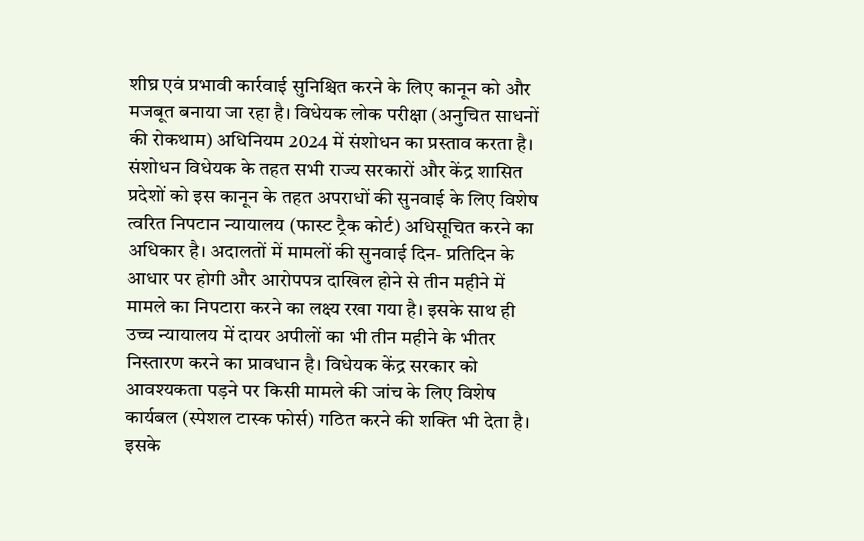शीघ्र एवं प्रभावी कार्रवाई सुनिश्चित करने के लिए कानून को और मजबूत बनाया जा रहा है। विधेयक लोक परीक्षा (अनुचित साधनों की रोकथाम) अधिनियम 2024 में संशोधन का प्रस्ताव करता है। संशोधन विधेयक के तहत सभी राज्य सरकारों और केंद्र शासित प्रदेशों को इस कानून के तहत अपराधों की सुनवाई के लिए विशेष त्वरित निपटान न्यायालय (फास्ट ट्रैक कोर्ट) अधिसूचित करने का अधिकार है। अदालतों में मामलों की सुनवाई दिन- प्रतिदिन के आधार पर होगी और आरोपपत्र दाखिल होने से तीन महीने में मामले का निपटारा करने का लक्ष्य रखा गया है। इसके साथ ही उच्च न्यायालय में दायर अपीलों का भी तीन महीने के भीतर निस्तारण करने का प्रावधान है। विधेयक केंद्र सरकार को आवश्यकता पड़ने पर किसी मामले की जांच के लिए विशेष कार्यबल (स्पेशल टास्क फोर्स) गठित करने की शक्ति भी देता है। इसके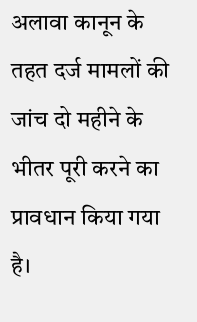अलावा कानून के तहत दर्ज मामलों की जांच दो महीने के भीतर पूरी करने का प्रावधान किया गया है।